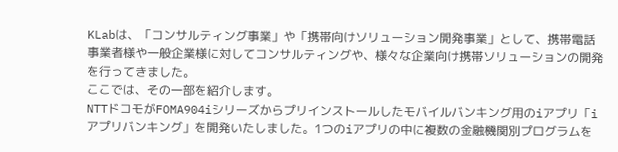KLabは、「コンサルティング事業」や「携帯向けソリューション開発事業」として、携帯電話事業者様や一般企業様に対してコンサルティングや、様々な企業向け携帯ソリューションの開発を行ってきました。
ここでは、その一部を紹介します。
NTTドコモがFOMA904iシリーズからプリインストールしたモバイルバンキング用のiアプリ「iアプリバンキング」を開発いたしました。1つのiアプリの中に複数の金融機関別プログラムを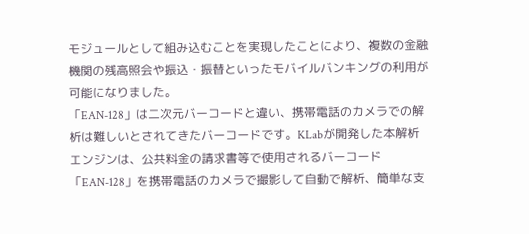モジュールとして組み込むことを実現したことにより、複数の金融機関の残高照会や振込・振替といったモバイルバンキングの利用が可能になりました。
「EAN-128」は二次元バーコードと違い、携帯電話のカメラでの解析は難しいとされてきたバーコードです。KLabが開発した本解析エンジンは、公共料金の請求書等で使用されるバーコード「EAN-128」を携帯電話のカメラで撮影して自動で解析、簡単な支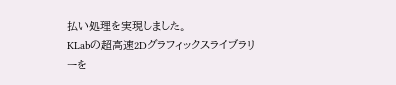払い処理を実現しました。
KLabの超高速2Dグラフィックスライブラリーを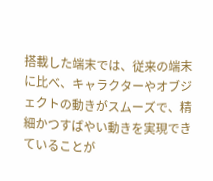搭載した端末では、従来の端末に比べ、キャラクターやオブジェクトの動きがスムーズで、精細かつすばやい動きを実現できていることが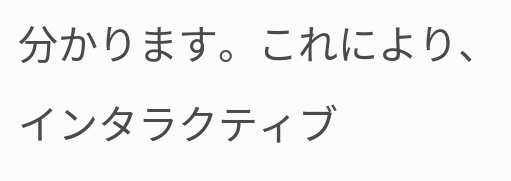分かります。これにより、インタラクティブ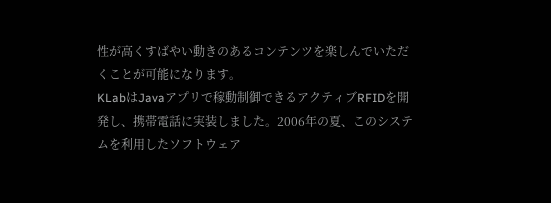性が高くすばやい動きのあるコンテンツを楽しんでいただくことが可能になります。
KLabはJavaアプリで稼動制御できるアクティブRFIDを開発し、携帯電話に実装しました。2006年の夏、このシステムを利用したソフトウェア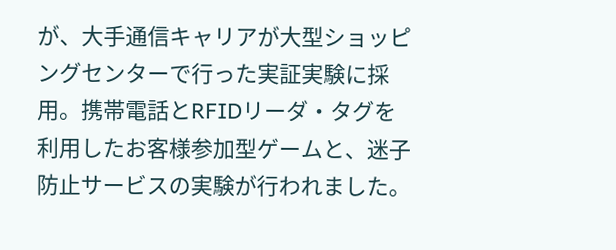が、大手通信キャリアが大型ショッピングセンターで行った実証実験に採用。携帯電話とRFIDリーダ・タグを利用したお客様参加型ゲームと、迷子防止サービスの実験が行われました。